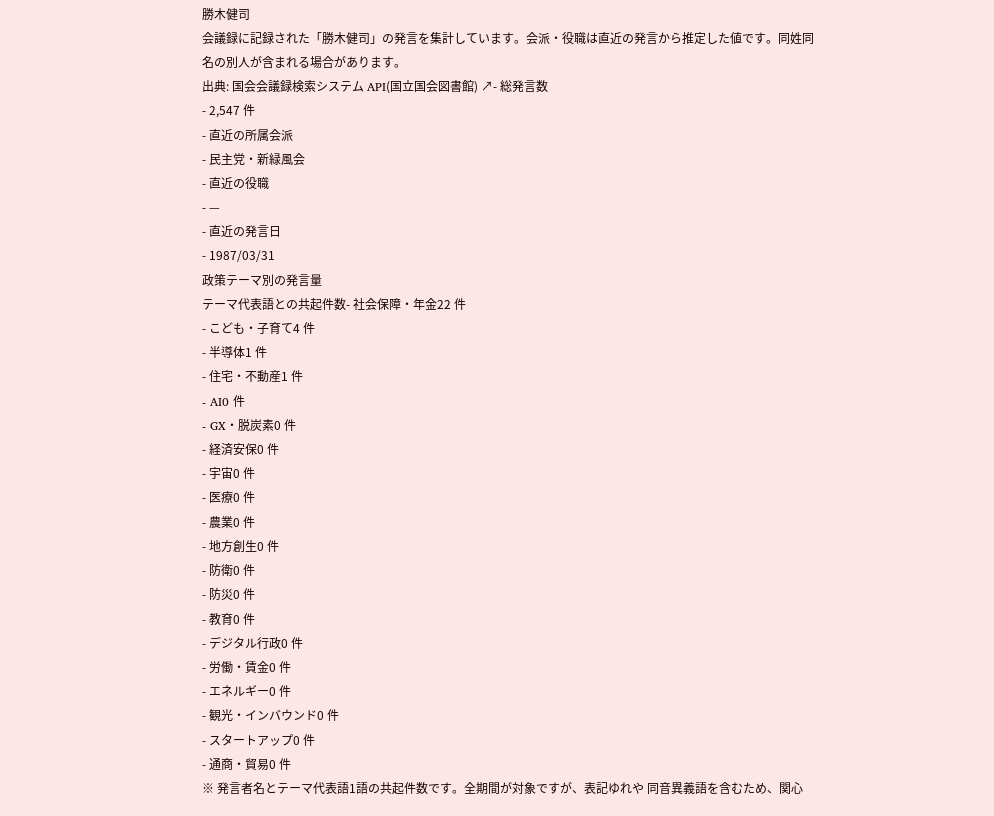勝木健司
会議録に記録された「勝木健司」の発言を集計しています。会派・役職は直近の発言から推定した値です。同姓同名の別人が含まれる場合があります。
出典: 国会会議録検索システム API(国立国会図書館) ↗- 総発言数
- 2,547 件
- 直近の所属会派
- 民主党・新緑風会
- 直近の役職
- —
- 直近の発言日
- 1987/03/31
政策テーマ別の発言量
テーマ代表語との共起件数- 社会保障・年金22 件
- こども・子育て4 件
- 半導体1 件
- 住宅・不動産1 件
- AI0 件
- GX・脱炭素0 件
- 経済安保0 件
- 宇宙0 件
- 医療0 件
- 農業0 件
- 地方創生0 件
- 防衛0 件
- 防災0 件
- 教育0 件
- デジタル行政0 件
- 労働・賃金0 件
- エネルギー0 件
- 観光・インバウンド0 件
- スタートアップ0 件
- 通商・貿易0 件
※ 発言者名とテーマ代表語1語の共起件数です。全期間が対象ですが、表記ゆれや 同音異義語を含むため、関心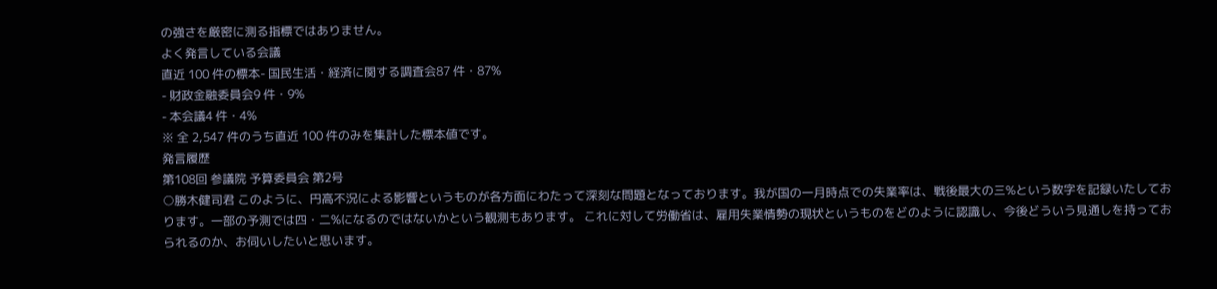の強さを厳密に測る指標ではありません。
よく発言している会議
直近 100 件の標本- 国民生活・経済に関する調査会87 件・87%
- 財政金融委員会9 件・9%
- 本会議4 件・4%
※ 全 2,547 件のうち直近 100 件のみを集計した標本値です。
発言履歴
第108回 参議院 予算委員会 第2号
○勝木健司君 このように、円高不況による影響というものが各方面にわたって深刻な問題となっております。我が国の一月時点での失業率は、戦後最大の三%という数字を記録いたしております。一部の予測では四・二%になるのではないかという観測もあります。 これに対して労働省は、雇用失業情勢の現状というものをどのように認識し、今後どういう見通しを持っておられるのか、お伺いしたいと思います。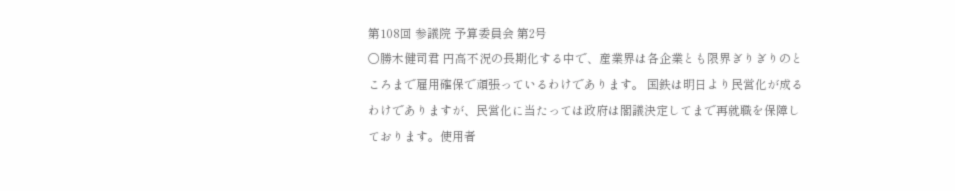第108回 参議院 予算委員会 第2号
○勝木健司君 円高不況の長期化する中で、産業界は各企業とも限界ぎりぎりのところまで雇用確保で頑張っているわけであります。 国鉄は明日より民営化が成るわけでありますが、民営化に当たっては政府は閣議決定してまで再就職を保障しております。使用者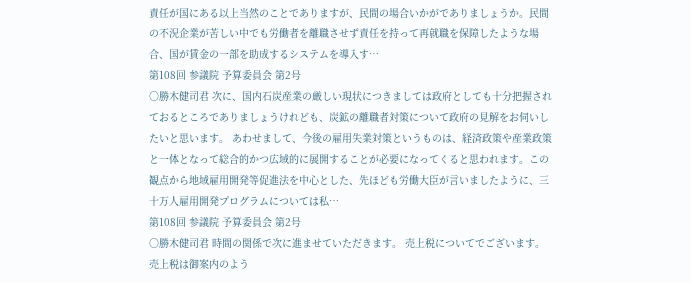責任が国にある以上当然のことでありますが、民間の場合いかがでありましょうか。民間の不況企業が苦しい中でも労働者を離職させず責任を持って再就職を保障したような場合、国が賃金の一部を助成するシステムを導入す…
第108回 参議院 予算委員会 第2号
○勝木健司君 次に、国内石炭産業の厳しい現状につきましては政府としても十分把握されておるところでありましょうけれども、炭鉱の離職者対策について政府の見解をお伺いしたいと思います。 あわせまして、今後の雇用失業対策というものは、経済政策や産業政策と一体となって総合的かつ広域的に展開することが必要になってくると思われます。この観点から地域雇用開発等促進法を中心とした、先ほども労働大臣が言いましたように、三十万人雇用開発プログラムについては私…
第108回 参議院 予算委員会 第2号
○勝木健司君 時間の関係で次に進ませていただきます。 売上税についてでございます。売上税は御案内のよう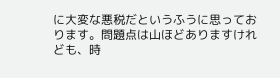に大変な悪税だというふうに思っております。問題点は山ほどありますけれども、時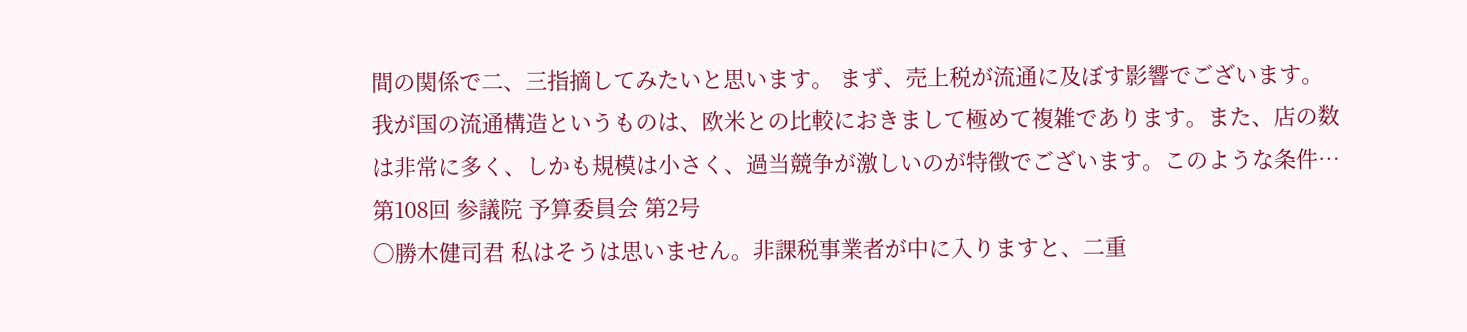間の関係で二、三指摘してみたいと思います。 まず、売上税が流通に及ぼす影響でございます。我が国の流通構造というものは、欧米との比較におきまして極めて複雑であります。また、店の数は非常に多く、しかも規模は小さく、過当競争が激しいのが特徴でございます。このような条件…
第108回 参議院 予算委員会 第2号
○勝木健司君 私はそうは思いません。非課税事業者が中に入りますと、二重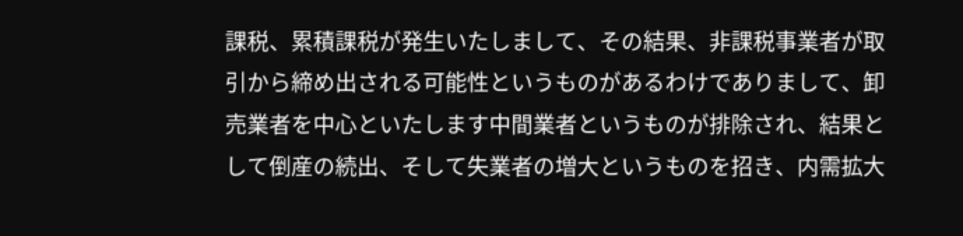課税、累積課税が発生いたしまして、その結果、非課税事業者が取引から締め出される可能性というものがあるわけでありまして、卸売業者を中心といたします中間業者というものが排除され、結果として倒産の続出、そして失業者の増大というものを招き、内需拡大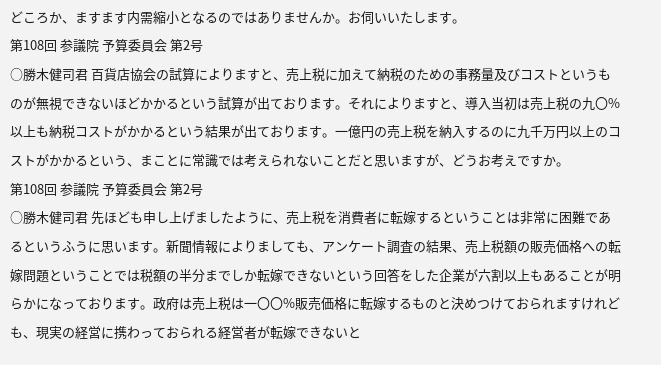どころか、ますます内需縮小となるのではありませんか。お伺いいたします。
第108回 参議院 予算委員会 第2号
○勝木健司君 百貨店協会の試算によりますと、売上税に加えて納税のための事務量及びコストというものが無視できないほどかかるという試算が出ております。それによりますと、導入当初は売上税の九〇%以上も納税コストがかかるという結果が出ております。一億円の売上税を納入するのに九千万円以上のコストがかかるという、まことに常識では考えられないことだと思いますが、どうお考えですか。
第108回 参議院 予算委員会 第2号
○勝木健司君 先ほども申し上げましたように、売上税を消費者に転嫁するということは非常に困難であるというふうに思います。新聞情報によりましても、アンケート調査の結果、売上税額の販売価格への転嫁問題ということでは税額の半分までしか転嫁できないという回答をした企業が六割以上もあることが明らかになっております。政府は売上税は一〇〇%販売価格に転嫁するものと決めつけておられますけれども、現実の経営に携わっておられる経営者が転嫁できないと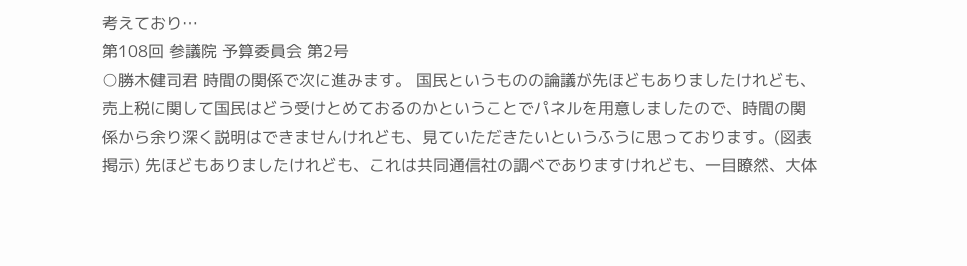考えており…
第108回 参議院 予算委員会 第2号
○勝木健司君 時間の関係で次に進みます。 国民というものの論議が先ほどもありましたけれども、売上税に関して国民はどう受けとめておるのかということでパネルを用意しましたので、時間の関係から余り深く説明はできませんけれども、見ていただきたいというふうに思っております。(図表掲示) 先ほどもありましたけれども、これは共同通信社の調べでありますけれども、一目瞭然、大体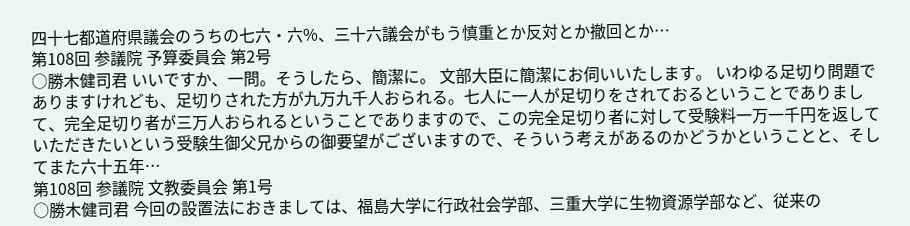四十七都道府県議会のうちの七六・六%、三十六議会がもう慎重とか反対とか撤回とか…
第108回 参議院 予算委員会 第2号
○勝木健司君 いいですか、一問。そうしたら、簡潔に。 文部大臣に簡潔にお伺いいたします。 いわゆる足切り問題でありますけれども、足切りされた方が九万九千人おられる。七人に一人が足切りをされておるということでありまして、完全足切り者が三万人おられるということでありますので、この完全足切り者に対して受験料一万一千円を返していただきたいという受験生御父兄からの御要望がございますので、そういう考えがあるのかどうかということと、そしてまた六十五年…
第108回 参議院 文教委員会 第1号
○勝木健司君 今回の設置法におきましては、福島大学に行政社会学部、三重大学に生物資源学部など、従来の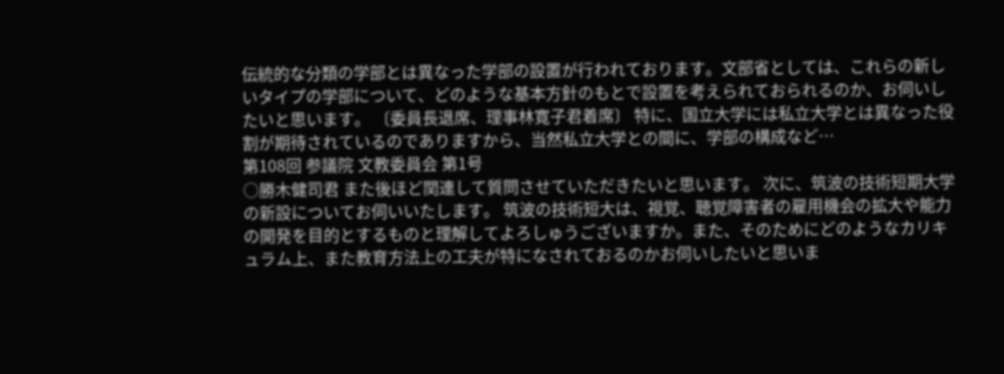伝統的な分類の学部とは異なった学部の設置が行われております。文部省としては、これらの新しいタイプの学部について、どのような基本方針のもとで設置を考えられておられるのか、お伺いしたいと思います。 〔委員長退席、理事林寛子君着席〕 特に、国立大学には私立大学とは異なった役割が期待されているのでありますから、当然私立大学との間に、学部の構成など…
第108回 参議院 文教委員会 第1号
○勝木健司君 また後ほど関連して質問させていただきたいと思います。 次に、筑波の技術短期大学の新設についてお伺いいたします。 筑波の技術短大は、視覚、聴覚障害者の雇用機会の拡大や能力の開発を目的とするものと理解してよろしゅうございますか。また、そのためにどのようなカリキュラム上、また教育方法上の工夫が特になされておるのかお伺いしたいと思いま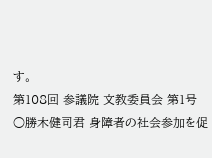す。
第108回 参議院 文教委員会 第1号
○勝木健司君 身障者の社会参加を促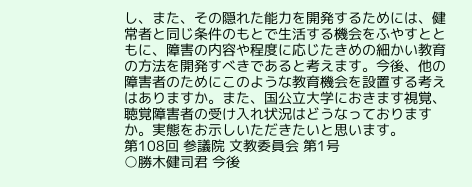し、また、その隠れた能力を開発するためには、健常者と同じ条件のもとで生活する機会をふやすとともに、障害の内容や程度に応じたきめの細かい教育の方法を開発すべきであると考えます。今後、他の障害者のためにこのような教育機会を設置する考えはありますか。また、国公立大学におきます視覚、聴覚障害者の受け入れ状況はどうなっておりますか。実態をお示しいただきたいと思います。
第108回 参議院 文教委員会 第1号
○勝木健司君 今後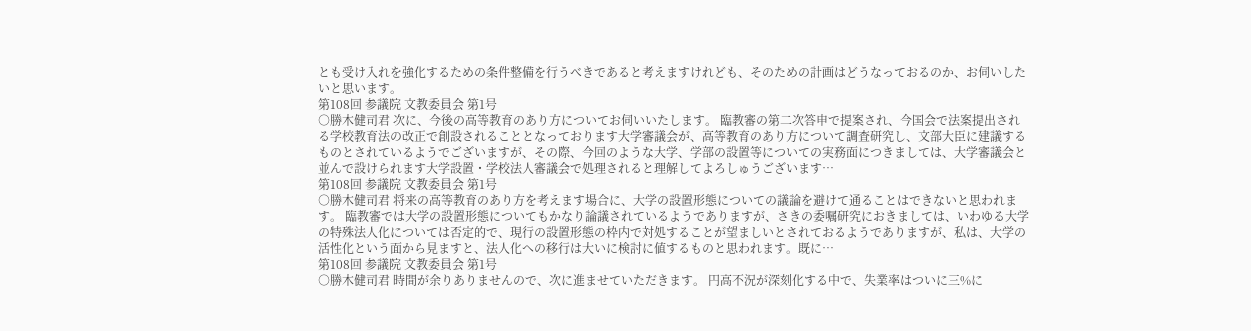とも受け入れを強化するための条件整備を行うべきであると考えますけれども、そのための計画はどうなっておるのか、お伺いしたいと思います。
第108回 参議院 文教委員会 第1号
○勝木健司君 次に、今後の高等教育のあり方についてお伺いいたします。 臨教審の第二次答申で提案され、今国会で法案提出される学校教育法の改正で創設されることとなっております大学審議会が、高等教育のあり方について調査研究し、文部大臣に建議するものとされているようでございますが、その際、今回のような大学、学部の設置等についての実務面につきましては、大学審議会と並んで設けられます大学設置・学校法人審議会で処理されると理解してよろしゅうございます…
第108回 参議院 文教委員会 第1号
○勝木健司君 将来の高等教育のあり方を考えます場合に、大学の設置形態についての議論を避けて通ることはできないと思われます。 臨教審では大学の設置形態についてもかなり論議されているようでありますが、さきの委嘱研究におきましては、いわゆる大学の特殊法人化については否定的で、現行の設置形態の枠内で対処することが望ましいとされておるようでありますが、私は、大学の活性化という面から見ますと、法人化への移行は大いに検討に値するものと思われます。既に…
第108回 参議院 文教委員会 第1号
○勝木健司君 時間が余りありませんので、次に進ませていただきます。 円高不況が深刻化する中で、失業率はついに三%に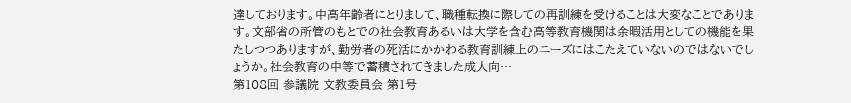達しております。中高年齢者にとりまして、職種転換に際しての再訓練を受けることは大変なことであります。文部省の所管のもとでの社会教育あるいは大学を含む高等教育機関は余暇活用としての機能を果たしつつありますが、勤労者の死活にかかわる教育訓練上のニーズにはこたえていないのではないでしょうか。社会教育の中等で蓄積されてきました成人向…
第108回 参議院 文教委員会 第1号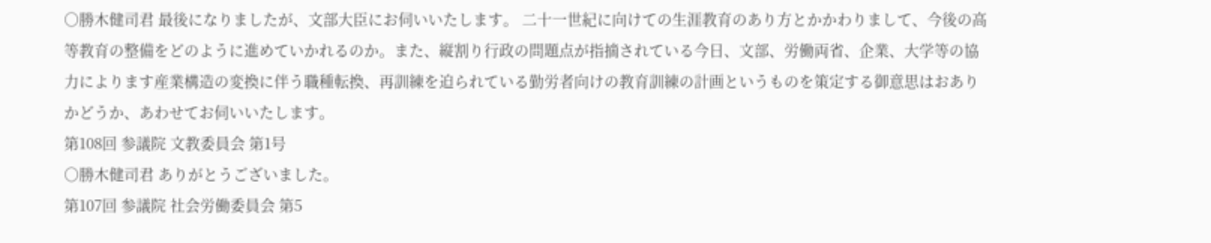○勝木健司君 最後になりましたが、文部大臣にお伺いいたします。 二十一世紀に向けての生涯教育のあり方とかかわりまして、今後の高等教育の整備をどのように進めていかれるのか。また、縦割り行政の問題点が指摘されている今日、文部、労働両省、企業、大学等の協力によります産業構造の変換に伴う職種転換、再訓練を迫られている勤労者向けの教育訓練の計画というものを策定する御意思はおありかどうか、あわせてお伺いいたします。
第108回 参議院 文教委員会 第1号
○勝木健司君 ありがとうございました。
第107回 参議院 社会労働委員会 第5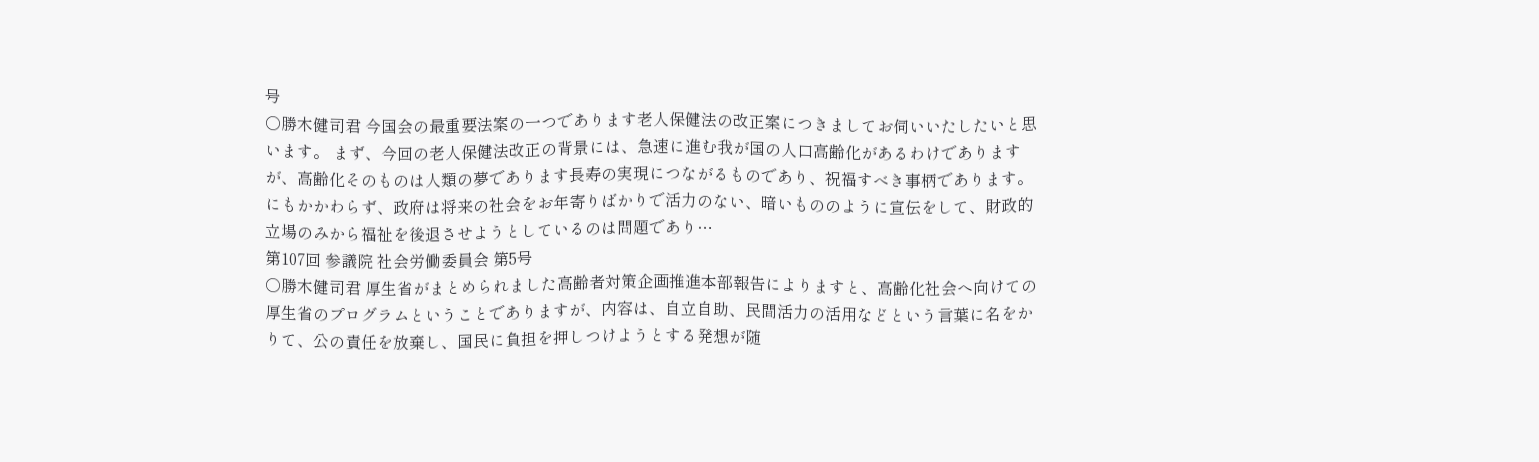号
○勝木健司君 今国会の最重要法案の一つであります老人保健法の改正案につきましてお伺いいたしたいと思います。 まず、今回の老人保健法改正の背景には、急速に進む我が国の人口高齢化があるわけでありますが、高齢化そのものは人類の夢であります長寿の実現につながるものであり、祝福すべき事柄であります。にもかかわらず、政府は将来の社会をお年寄りばかりで活力のない、暗いもののように宣伝をして、財政的立場のみから福祉を後退させようとしているのは問題であり…
第107回 参議院 社会労働委員会 第5号
○勝木健司君 厚生省がまとめられました高齢者対策企画推進本部報告によりますと、高齢化社会へ向けての厚生省のプログラムということでありますが、内容は、自立自助、民間活力の活用などという言葉に名をかりて、公の責任を放棄し、国民に負担を押しつけようとする発想が随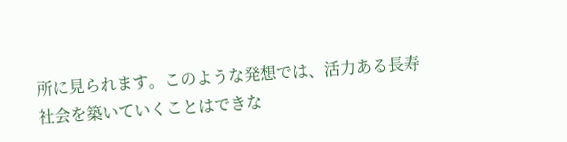所に見られます。このような発想では、活力ある長寿社会を築いていくことはできな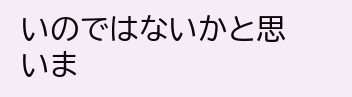いのではないかと思いま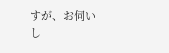すが、お伺いし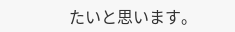たいと思います。